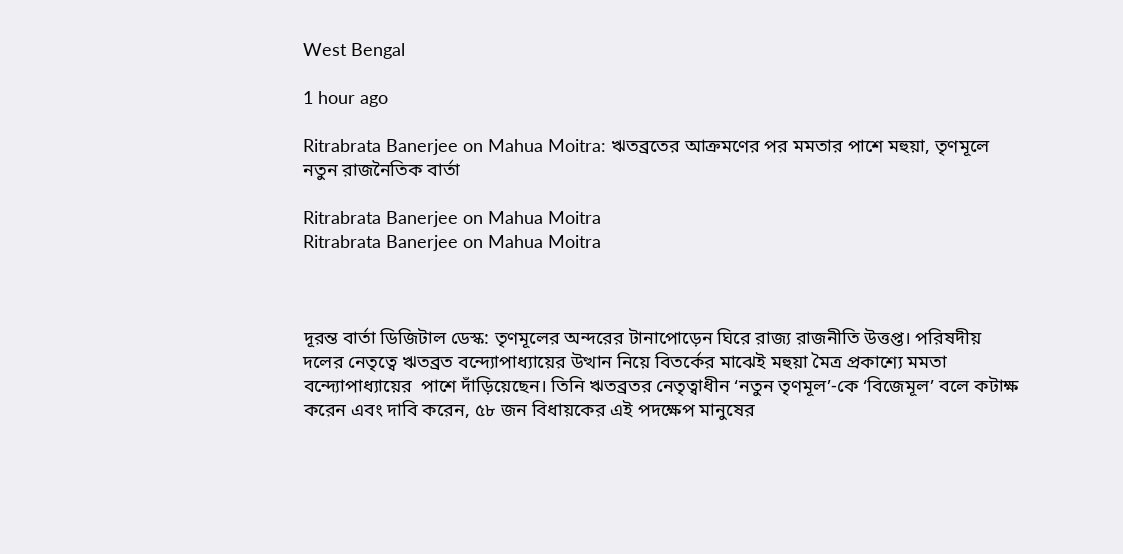West Bengal

1 hour ago

Ritrabrata Banerjee on Mahua Moitra: ঋতব্রতের আক্রমণের পর মমতার পাশে মহুয়া, তৃণমূলে নতুন রাজনৈতিক বার্তা

Ritrabrata Banerjee on Mahua Moitra
Ritrabrata Banerjee on Mahua Moitra



দূরন্ত বার্তা ডিজিটাল ডেস্ক: তৃণমূলের অন্দরের টানাপোড়েন ঘিরে রাজ্য রাজনীতি উত্তপ্ত। পরিষদীয় দলের নেতৃত্বে ঋতব্রত বন্দ্যোপাধ্যায়ের উত্থান নিয়ে বিতর্কের মাঝেই মহুয়া মৈত্র প্রকাশ্যে মমতা বন্দ্যোপাধ্যায়ের  পাশে দাঁড়িয়েছেন। তিনি ঋতব্রতর নেতৃত্বাধীন ‘নতুন তৃণমূল’-কে ‘বিজেমূল’ বলে কটাক্ষ করেন এবং দাবি করেন, ৫৮ জন বিধায়কের এই পদক্ষেপ মানুষের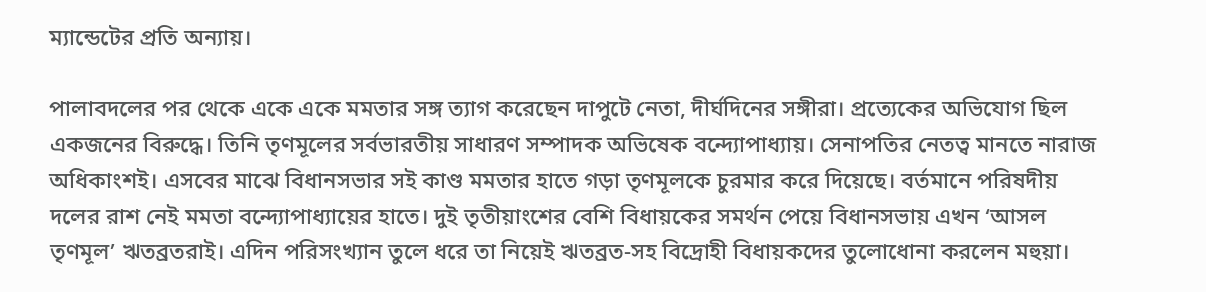ম্যান্ডেটের প্রতি অন্যায়।

পালাবদলের পর থেকে একে একে মমতার সঙ্গ ত্যাগ করেছেন দাপুটে নেতা, দীর্ঘদিনের সঙ্গীরা। প্রত্যেকের অভিযোগ ছিল একজনের বিরুদ্ধে। তিনি তৃণমূলের সর্বভারতীয় সাধারণ সম্পাদক অভিষেক বন্দ্যোপাধ্যায়। সেনাপতির নেতত্ব মানতে নারাজ অধিকাংশই। এসবের মাঝে বিধানসভার সই কাণ্ড মমতার হাতে গড়া তৃণমূলকে চুরমার করে দিয়েছে। বর্তমানে পরিষদীয় দলের রাশ নেই মমতা বন্দ্যোপাধ্যায়ের হাতে। দুই তৃতীয়াংশের বেশি বিধায়কের সমর্থন পেয়ে বিধানসভায় এখন ‘আসল তৃণমূল’ ঋতব্রতরাই। এদিন পরিসংখ্যান তুলে ধরে তা নিয়েই ঋতব্রত-সহ বিদ্রোহী বিধায়কদের তুলোধোনা করলেন মহুয়া।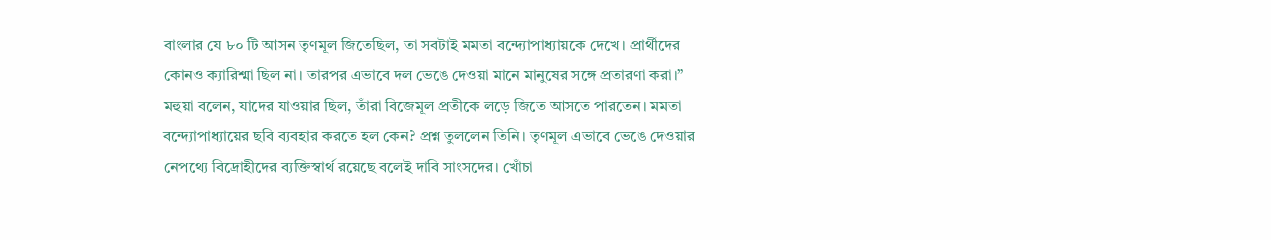বাংলার যে ৮০ টি আসন তৃণমূল জিতেছিল, তা সবটাই মমতা বন্দ্যোপাধ্যায়কে দেখে। প্রার্থীদের কোনও ক্যারিশ্মা ছিল না। তারপর এভাবে দল ভেঙে দেওয়া মানে মানুষের সঙ্গে প্রতারণা করা।” মহুয়া বলেন, যাদের যাওয়ার ছিল, তাঁরা বিজেমূল প্রতীকে লড়ে জিতে আসতে পারতেন। মমতা বন্দ্যোপাধ্যায়ের ছবি ব্যবহার করতে হল কেন? প্রশ্ন তুললেন তিনি। তৃণমূল এভাবে ভেঙে দেওয়ার নেপথ্যে বিদ্রোহীদের ব্যক্তিস্বার্থ রয়েছে বলেই দাবি সাংসদের। খোঁচা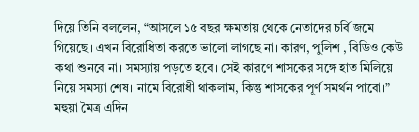দিয়ে তিনি বললেন, “আসলে ১৫ বছর ক্ষমতায় থেকে নেতাদের চর্বি জমে গিয়েছে। এখন বিরোধিতা করতে ভালো লাগছে না। কারণ, পুলিশ , বিডিও কেউ কথা শুনবে না। সমস্যায় পড়তে হবে। সেই কারণে শাসকের সঙ্গে হাত মিলিয়ে নিয়ে সমস্যা শেষ। নামে বিরোধী থাকলাম, কিন্তু শাসকের পূর্ণ সমর্থন পাবো।” মহুয়া মৈত্র এদিন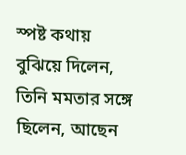স্পষ্ট কথায় বুঝিয়ে দিলেন, তিনি মমতার সঙ্গে ছিলেন, আছেন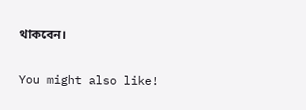থাকবেন।

You might also like!